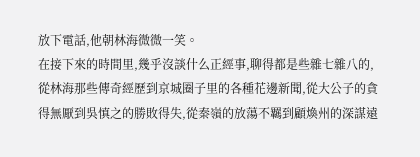放下電話,他朝林海微微一笑。
在接下來的時間里,幾乎沒談什么正經事,聊得都是些雜七雜八的,從林海那些傳奇經歷到京城圈子里的各種花邊新聞,從大公子的貪得無厭到吳慎之的勝敗得失,從秦嶺的放蕩不羈到顧煥州的深謀遠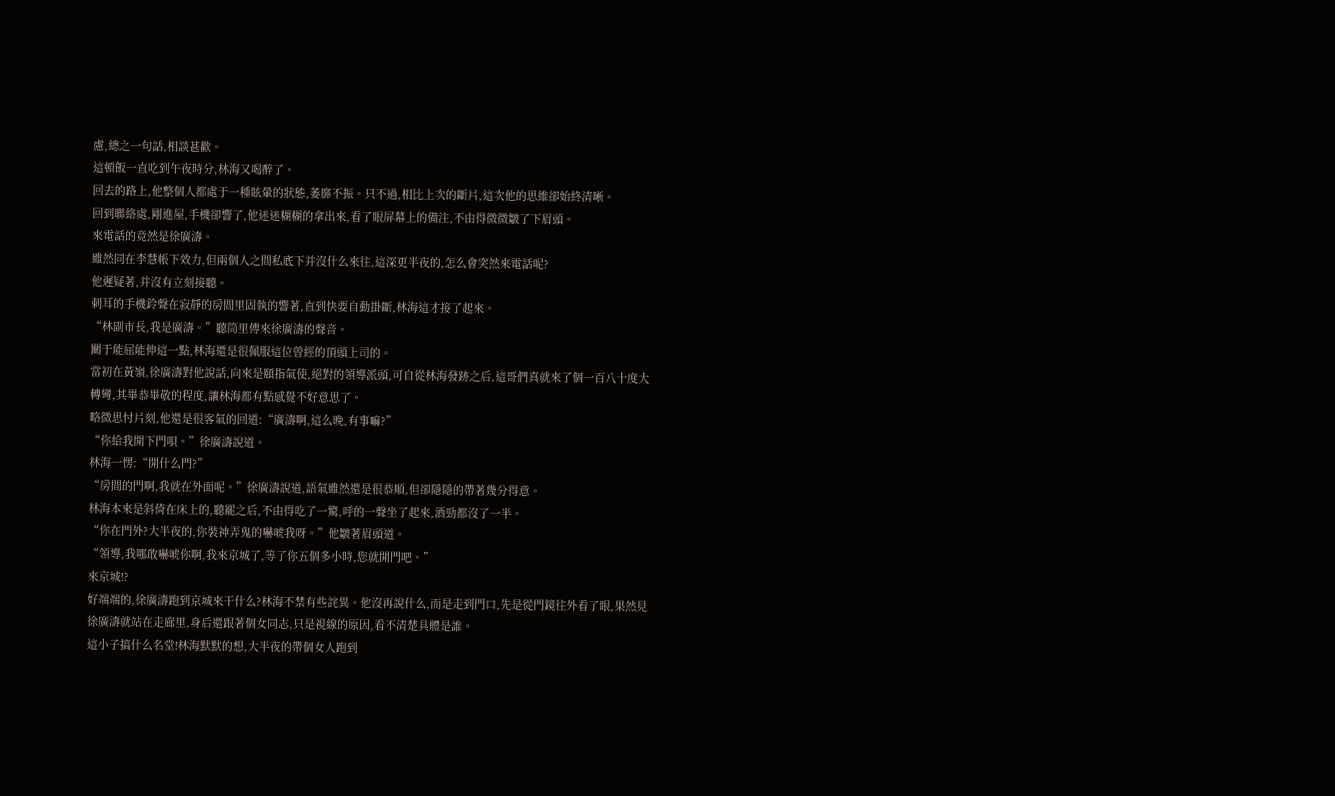慮,總之一句話,相談甚歡。
這頓飯一直吃到午夜時分,林海又喝醉了。
回去的路上,他整個人都處于一種眩暈的狀態,萎靡不振。只不過,相比上次的斷片,這次他的思維卻始終清晰。
回到聯絡處,剛進屋,手機卻響了,他迷迷糊糊的拿出來,看了眼屏幕上的備注,不由得微微皺了下眉頭。
來電話的竟然是徐廣濤。
雖然同在李慧帳下效力,但兩個人之間私底下并沒什么來往,這深更半夜的,怎么會突然來電話呢?
他遲疑著,并沒有立刻接聽。
刺耳的手機鈴聲在寂靜的房間里固執的響著,直到快要自動掛斷,林海這才接了起來。
“林副市長,我是廣濤。”聽筒里傳來徐廣濤的聲音。
關于能屈能伸這一點,林海還是很佩服這位曾經的頂頭上司的。
當初在黃嶺,徐廣濤對他說話,向來是頤指氣使,絕對的領導派頭,可自從林海發跡之后,這哥們真就來了個一百八十度大轉彎,其畢恭畢敬的程度,讓林海都有點感覺不好意思了。
略微思忖片刻,他還是很客氣的回道:“廣濤啊,這么晚,有事嘛?”
“你給我開下門唄。”徐廣濤說道。
林海一愣:“開什么門?”
“房間的門啊,我就在外面呢。”徐廣濤說道,語氣雖然還是很恭順,但卻隱隱的帶著幾分得意。
林海本來是斜倚在床上的,聽罷之后,不由得吃了一驚,呼的一聲坐了起來,酒勁都沒了一半。
“你在門外?大半夜的,你裝神弄鬼的嚇唬我呀。”他皺著眉頭道。
“領導,我哪敢嚇唬你啊,我來京城了,等了你五個多小時,您就開門吧。”
來京城!?
好端端的,徐廣濤跑到京城來干什么?林海不禁有些詫異。他沒再說什么,而是走到門口,先是從門鏡往外看了眼,果然見徐廣濤就站在走廊里,身后還跟著個女同志,只是視線的原因,看不清楚具體是誰。
這小子搞什么名堂!林海默默的想,大半夜的帶個女人跑到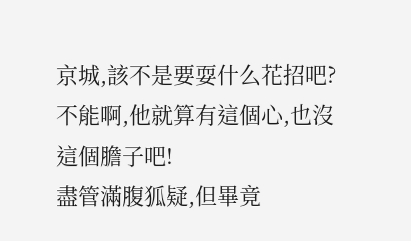京城,該不是要耍什么花招吧?
不能啊,他就算有這個心,也沒這個膽子吧!
盡管滿腹狐疑,但畢竟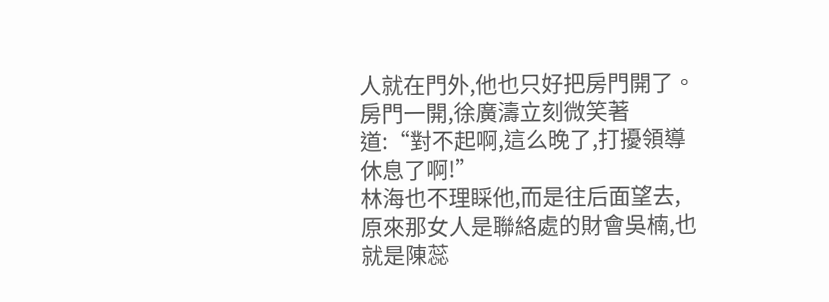人就在門外,他也只好把房門開了。
房門一開,徐廣濤立刻微笑著道:“對不起啊,這么晚了,打擾領導休息了啊!”
林海也不理睬他,而是往后面望去,原來那女人是聯絡處的財會吳楠,也就是陳蕊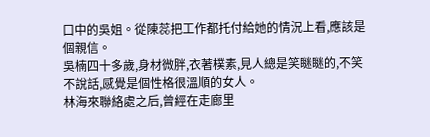口中的吳姐。從陳蕊把工作都托付給她的情況上看,應該是個親信。
吳楠四十多歲,身材微胖,衣著樸素,見人總是笑瞇瞇的,不笑不說話,感覺是個性格很溫順的女人。
林海來聯絡處之后,曾經在走廊里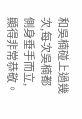和吳楠碰上過幾次,每次吳楠都側身垂手而立,顯得非常恭敬。